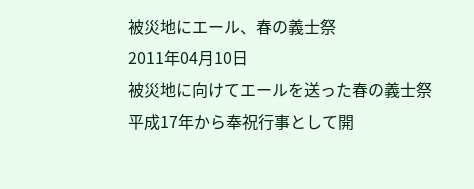被災地にエール、春の義士祭
2011年04月10日
被災地に向けてエールを送った春の義士祭
平成17年から奉祝行事として開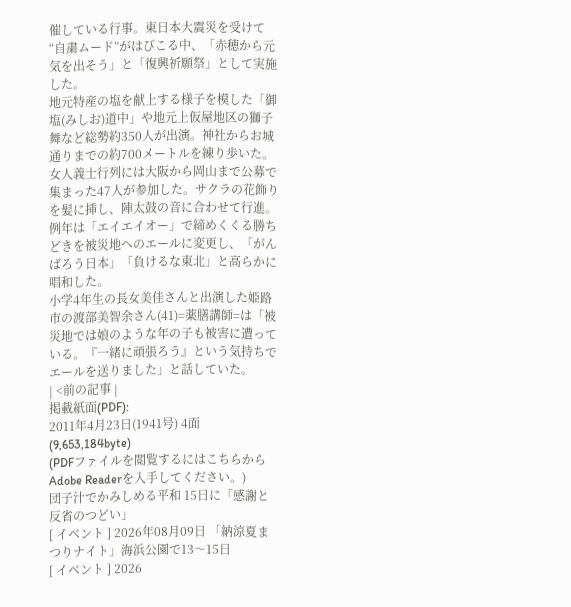催している行事。東日本大震災を受けて“自粛ムード”がはびこる中、「赤穂から元気を出そう」と「復興祈願祭」として実施した。
地元特産の塩を献上する様子を模した「御塩(みしお)道中」や地元上仮屋地区の獅子舞など総勢約350人が出演。神社からお城通りまでの約700メートルを練り歩いた。
女人義士行列には大阪から岡山まで公募で集まった47人が参加した。サクラの花飾りを髪に挿し、陣太鼓の音に合わせて行進。例年は「エイエイオー」で締めくくる勝ちどきを被災地へのエールに変更し、「がんばろう日本」「負けるな東北」と高らかに唱和した。
小学4年生の長女美佳さんと出演した姫路市の渡部美智余さん(41)=薬膳講師=は「被災地では娘のような年の子も被害に遭っている。『一緒に頑張ろう』という気持ちでエールを送りました」と話していた。
| <前の記事 |
掲載紙面(PDF):
2011年4月23日(1941号) 4面 (9,653,184byte)
(PDFファイルを閲覧するにはこちらからAdobe Readerを入手してください。)
団子汁でかみしめる平和 15日に「感謝と反省のつどい」
[ イベント ] 2026年08月09日 「納涼夏まつりナイト」海浜公園で13〜15日
[ イベント ] 2026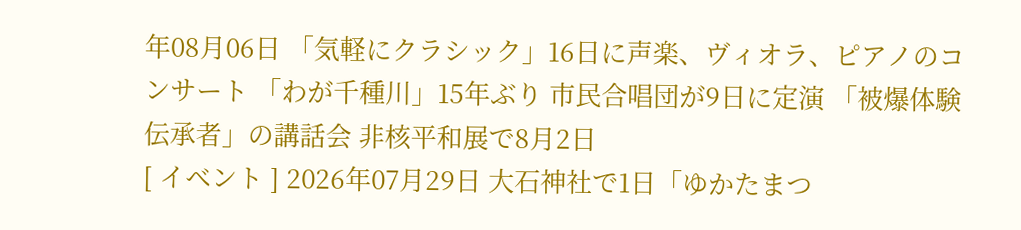年08月06日 「気軽にクラシック」16日に声楽、ヴィオラ、ピアノのコンサート 「わが千種川」15年ぶり 市民合唱団が9日に定演 「被爆体験伝承者」の講話会 非核平和展で8月2日
[ イベント ] 2026年07月29日 大石神社で1日「ゆかたまつ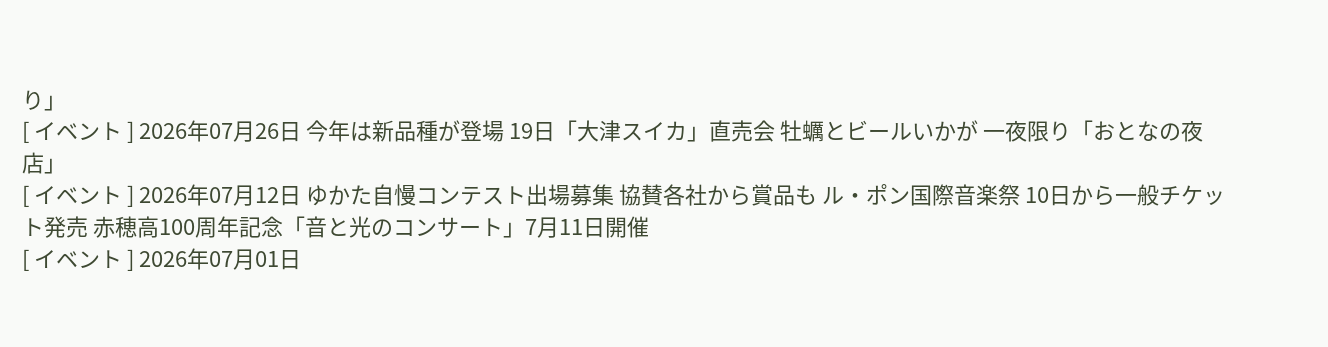り」
[ イベント ] 2026年07月26日 今年は新品種が登場 19日「大津スイカ」直売会 牡蠣とビールいかが 一夜限り「おとなの夜店」
[ イベント ] 2026年07月12日 ゆかた自慢コンテスト出場募集 協賛各社から賞品も ル・ポン国際音楽祭 10日から一般チケット発売 赤穂高100周年記念「音と光のコンサート」7月11日開催
[ イベント ] 2026年07月01日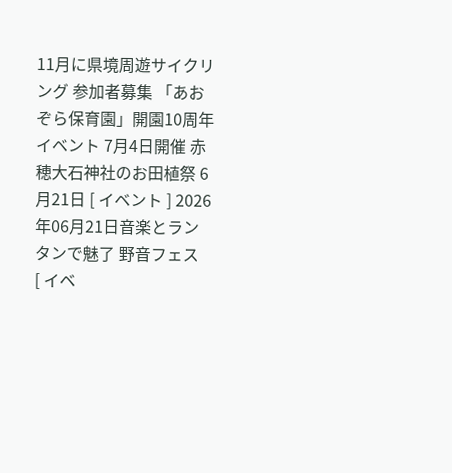11月に県境周遊サイクリング 参加者募集 「あおぞら保育園」開園10周年イベント 7月4日開催 赤穂大石神社のお田植祭 6月21日 [ イベント ] 2026年06月21日音楽とランタンで魅了 野音フェス
[ イベ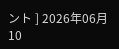ント ] 2026年06月10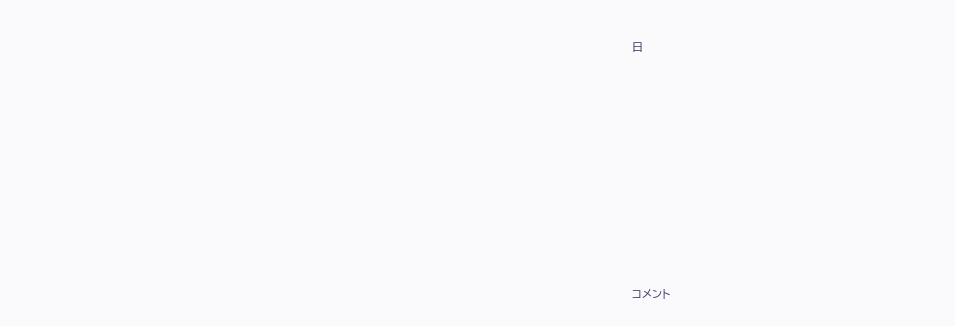日














コメント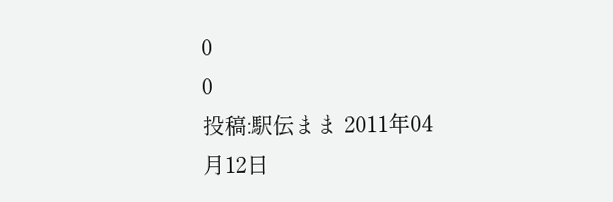0
0
投稿:駅伝まま 2011年04月12日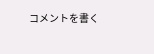コメントを書く